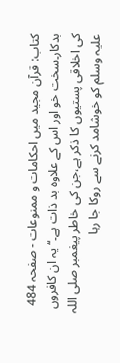کتاب: قرآن مجید میں احکامات و ممنوعات - صفحہ 484
بدکار۔سخت خو اور اس کے علاوہ بد ذات ہے۔‘‘ یہ ان کافروں کی اخلاقی پستیوں کا ذکر ہے،جن کی خاطر پیغمبر صلی اللہ علیہ وسلم کو خوشامد کرنے سے روکا جا رہا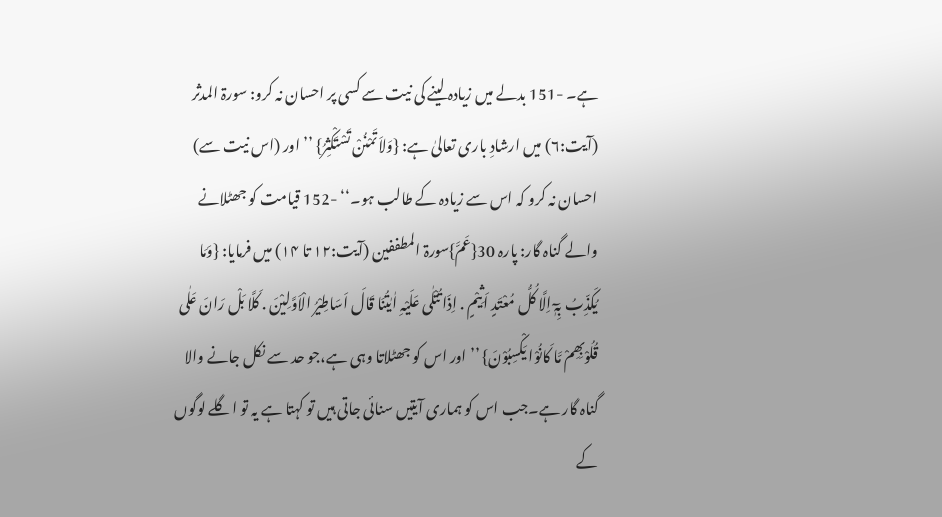ہے۔ -151 بدلے میں زیادہ لینے کی نیت سے کسی پر احسان نہ کرو: سورۃ المدثر (آیت:۶) میں ارشادِ باری تعالیٰ ہے: {وَلاَ تَمْنُنْ تَسْتَکْثِرُ} ’’اور (اس نیت سے) احسان نہ کرو کہ اس سے زیادہ کے طالب ہو۔‘‘ -152 قیامت کو جھٹلانے والے گناہ گار: پارہ 30{عَمَّ}سورۃ المطففین (آیت:۱۲ تا ۱۴) میں فرمایا: {وَمَا یُکَذِّبُ بِہٖٓ اِلَّا کُلُّ مُعْتَدٍ اَثِیْمٍ . اِذَا تُتْلٰی عَلَیْہِ اٰیٰتُنَا قَالَ اَسَاطِیْرُ الْاَوَّلِیْنَ . کَلَّا بَلْ رَانَ عَلٰی قُلُوْبِھِمْ مَّا کَانُوْا یَکْسِبُوْنَ} ’’اور اس کو جھٹلاتا وہی ہے،جو حد سے نکل جانے والا گناہ گار ہے۔جب اس کو ہماری آیتیں سنائی جاتی ہیں تو کہتا ہے یہ تو اگلے لوگوں کے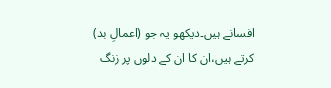افسانے ہیں۔دیکھو یہ جو (اعمالِ بد) کرتے ہیں،ان کا ان کے دلوں پر زنگ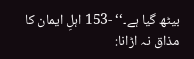بیٹھ گیا ہے۔‘‘ -153 اہلِ ایمان کا مذاق نہ اڑانا: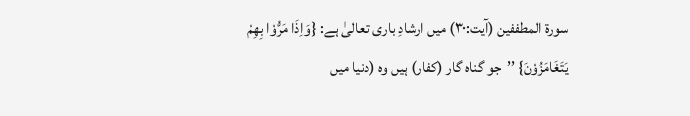سورۃ المطففین (آیت:۳۰) میں ارشادِ باری تعالیٰ ہے: {وَاِذَا مَرُّوْا بِھِمْ یَتَغَامَزُوْنَ} ’’جو گناہ گار (کفار) ہیں وہ (دنیا میں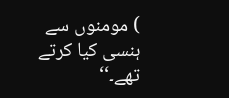) مومنوں سے ہنسی کیا کرتے تھے۔‘‘